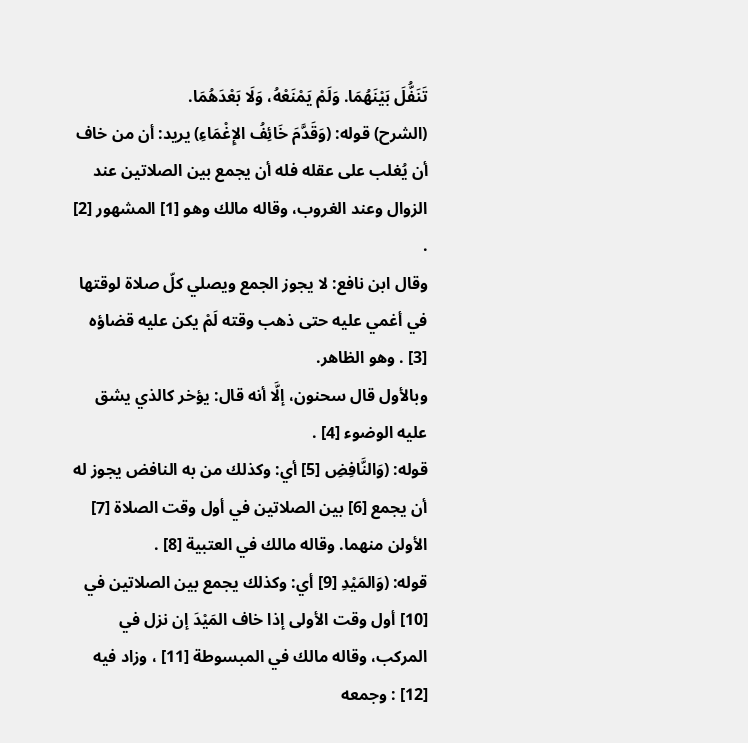تَنَفُّلَ بَيْنَهُمَا. وَلَمْ يَمْنَعْهُ، وَلَا بَعْدَهُمَا.
(الشرح) قوله: (وَقَدَّمَ خَائِفُ الإِغْمَاءِ) يريد: أن من خاف أن يُغلب على عقله فله أن يجمع بين الصلاتين عند الزوال وعند الغروب، وقاله مالك وهو [1] المشهور [2] .
وقال ابن نافع: لا يجوز الجمع ويصلي كلّ صلاة لوقتها في أغمي عليه حتى ذهب وقته لَمْ يكن عليه قضاؤه [3] . وهو الظاهر.
وبالأول قال سحنون، إلَّا أنه قال: يؤخر كالذي يشق عليه الوضوء [4] .
قوله: (وَالنَّافِضِ [5] أي: وكذلك من به النافض يجوز له أن يجمع [6] بين الصلاتين في أول وقت الصلاة [7] الأولن منهما. وقاله مالك في العتبية [8] .
قوله: (وَالمَيْدِ [9] أي: وكذلك يجمع بين الصلاتين في [10] أول وقت الأولى إذا خاف المَيْدَ إن نزل في المركب، وقاله مالك في المبسوطة [11] ، وزاد فيه [12] : وجمعه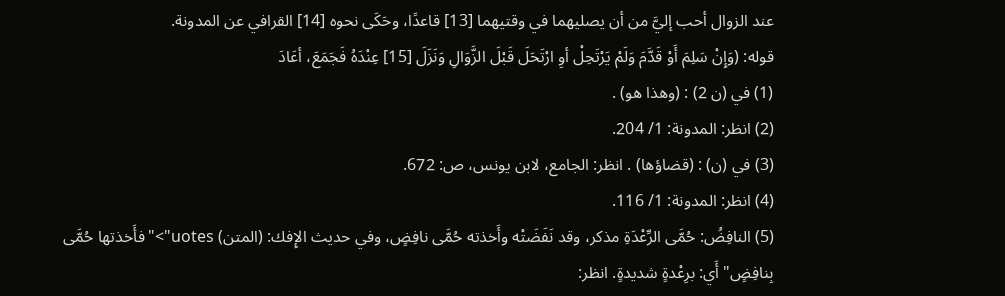عند الزوال أحب إليَّ من أن يصليهما في وقتيهما [13] قاعدًا، وحَكَى نحوه [14] القرافي عن المدونة.
قوله: (وَإِنْ سَلِمَ أَوْ قَدَّمَ وَلَمْ يَرْتَحِلْ أوِ ارْتَحَلَ قَبْلَ الزَّوَالِ وَنَزَلَ [15] عِنْدَهُ فَجَمَعَ، أعَادَ
(1) في (ن 2) : (وهذا هو) .
(2) انظر: المدونة: 1/ 204.
(3) في (ن) : (قضاؤها) . انظر: الجامع، لابن يونس، ص: 672.
(4) انظر: المدونة: 1/ 116.
(5) النافِضُ: حُمَّى الرِّعْدَةِ مذكر، وقد نَفَضَتْه وأَخذته حُمَّى نافِضٍ، وفي حديث الإِفك: (المتن) uotes">"فأَخذتها حُمَّى بِنافِضٍ"أَي: برِعْدةٍ شديدةٍ. انظر: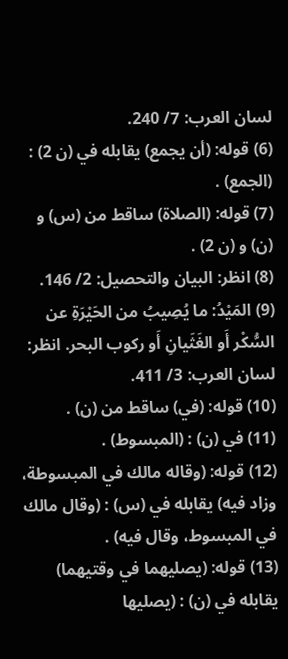لسان العرب: 7/ 240.
(6) قوله: (أن يجمع) يقابله في (ن 2) : (الجمع) .
(7) قوله: (الصلاة) ساقط من (س) و (ن) و (ن 2) .
(8) انظر: البيان والتحصيل: 2/ 146.
(9) المَيْدُ: ما يُصِيبُ من الحَيْرَةِ عن السُّكْر أَو الغَثَيانِ أَو ركوب البحر. انظر: لسان العرب: 3/ 411.
(10) قوله: (في) ساقط من (ن) .
(11) في (ن) : (المبسوط) .
(12) قوله: (وقاله مالك في المبسوطة، وزاد فيه) يقابله في (س) : (وقال مالك في المبسوط، وقال فيه) .
(13) قوله: (يصليهما في وقتيهما) يقابله في (ن) : (يصليها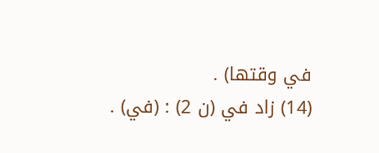في وقتها) .
(14) زاد في (ن 2) : (في) .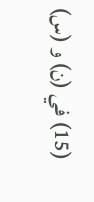(15) في (ن) و (س)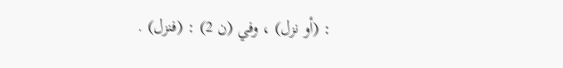: (أو نزل) ، وفي (ن 2) : (فنزل) .